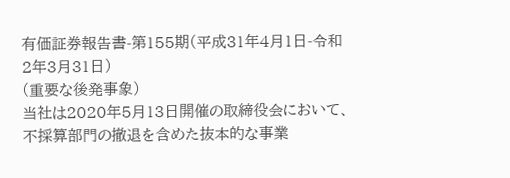有価証券報告書-第155期(平成31年4月1日-令和2年3月31日)
(重要な後発事象)
当社は2020年5月13日開催の取締役会において、不採算部門の撤退を含めた抜本的な事業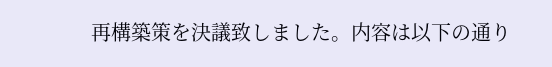再構築策を決議致しました。内容は以下の通り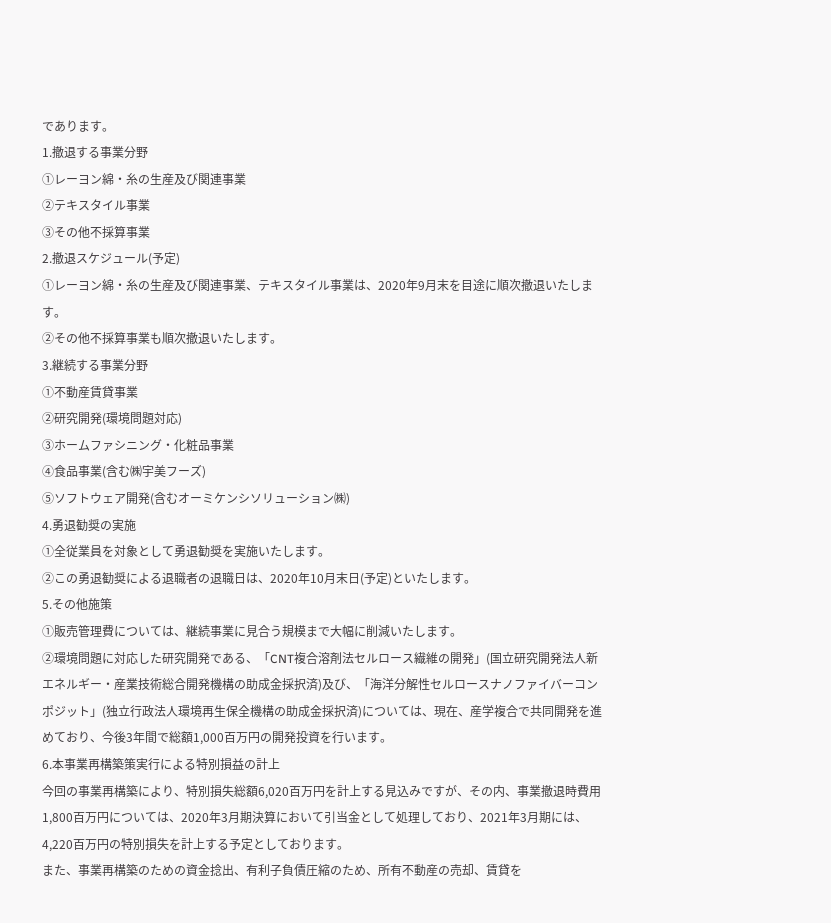であります。
1.撤退する事業分野
①レーヨン綿・糸の生産及び関連事業
②テキスタイル事業
③その他不採算事業
2.撤退スケジュール(予定)
①レーヨン綿・糸の生産及び関連事業、テキスタイル事業は、2020年9月末を目途に順次撤退いたします。
②その他不採算事業も順次撤退いたします。
3.継続する事業分野
①不動産賃貸事業
②研究開発(環境問題対応)
③ホームファシニング・化粧品事業
④食品事業(含む㈱宇美フーズ)
⑤ソフトウェア開発(含むオーミケンシソリューション㈱)
4.勇退勧奨の実施
①全従業員を対象として勇退勧奨を実施いたします。
②この勇退勧奨による退職者の退職日は、2020年10月末日(予定)といたします。
5.その他施策
①販売管理費については、継続事業に見合う規模まで大幅に削減いたします。
②環境問題に対応した研究開発である、「CNT複合溶剤法セルロース繊維の開発」(国立研究開発法人新エネルギー・産業技術総合開発機構の助成金採択済)及び、「海洋分解性セルロースナノファイバーコンポジット」(独立行政法人環境再生保全機構の助成金採択済)については、現在、産学複合で共同開発を進めており、今後3年間で総額1,000百万円の開発投資を行います。
6.本事業再構築策実行による特別損益の計上
今回の事業再構築により、特別損失総額6,020百万円を計上する見込みですが、その内、事業撤退時費用1,800百万円については、2020年3月期決算において引当金として処理しており、2021年3月期には、4,220百万円の特別損失を計上する予定としております。
また、事業再構築のための資金捻出、有利子負債圧縮のため、所有不動産の売却、賃貸を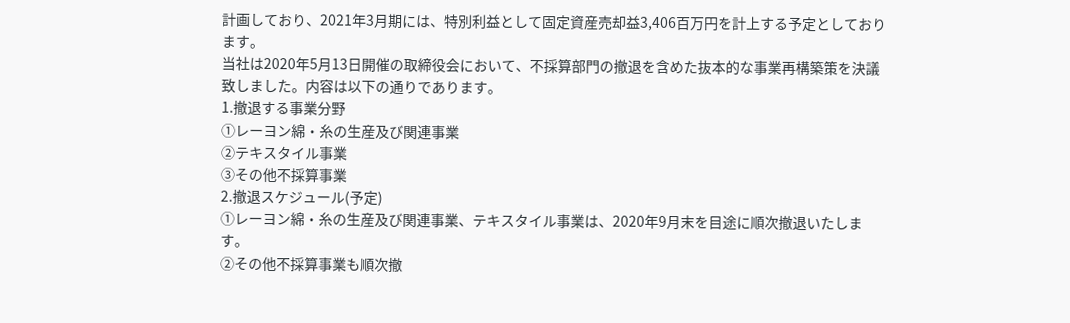計画しており、2021年3月期には、特別利益として固定資産売却益3,406百万円を計上する予定としております。
当社は2020年5月13日開催の取締役会において、不採算部門の撤退を含めた抜本的な事業再構築策を決議致しました。内容は以下の通りであります。
1.撤退する事業分野
①レーヨン綿・糸の生産及び関連事業
②テキスタイル事業
③その他不採算事業
2.撤退スケジュール(予定)
①レーヨン綿・糸の生産及び関連事業、テキスタイル事業は、2020年9月末を目途に順次撤退いたします。
②その他不採算事業も順次撤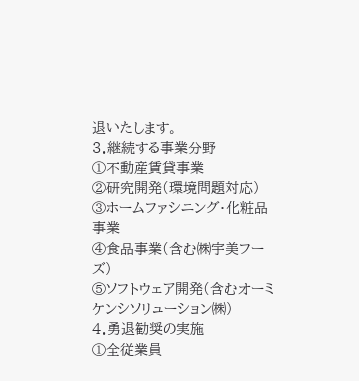退いたします。
3.継続する事業分野
①不動産賃貸事業
②研究開発(環境問題対応)
③ホームファシニング・化粧品事業
④食品事業(含む㈱宇美フーズ)
⑤ソフトウェア開発(含むオーミケンシソリューション㈱)
4.勇退勧奨の実施
①全従業員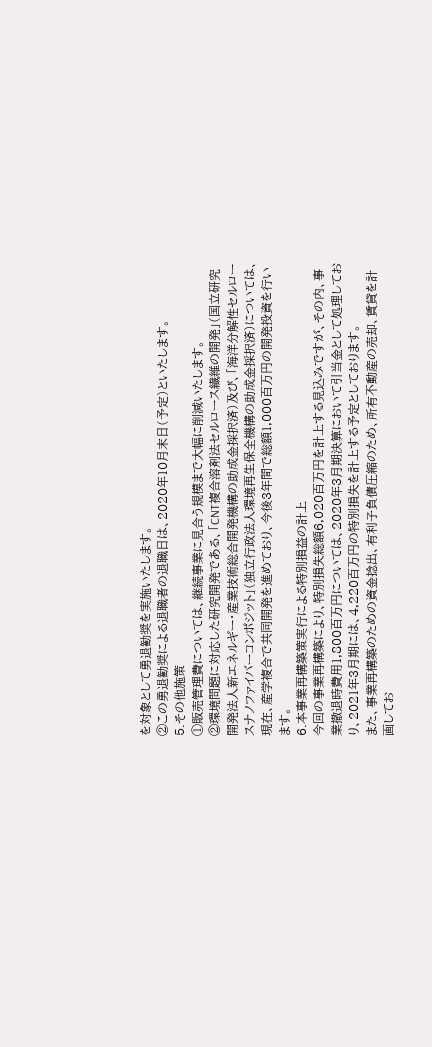を対象として勇退勧奨を実施いたします。
②この勇退勧奨による退職者の退職日は、2020年10月末日(予定)といたします。
5.その他施策
①販売管理費については、継続事業に見合う規模まで大幅に削減いたします。
②環境問題に対応した研究開発である、「CNT複合溶剤法セルロース繊維の開発」(国立研究開発法人新エネルギー・産業技術総合開発機構の助成金採択済)及び、「海洋分解性セルロースナノファイバーコンポジット」(独立行政法人環境再生保全機構の助成金採択済)については、現在、産学複合で共同開発を進めており、今後3年間で総額1,000百万円の開発投資を行います。
6.本事業再構築策実行による特別損益の計上
今回の事業再構築により、特別損失総額6,020百万円を計上する見込みですが、その内、事業撤退時費用1,800百万円については、2020年3月期決算において引当金として処理しており、2021年3月期には、4,220百万円の特別損失を計上する予定としております。
また、事業再構築のための資金捻出、有利子負債圧縮のため、所有不動産の売却、賃貸を計画してお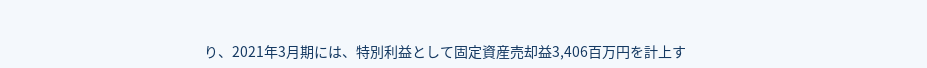り、2021年3月期には、特別利益として固定資産売却益3,406百万円を計上す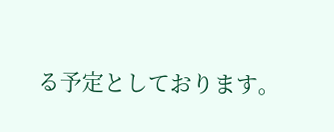る予定としております。